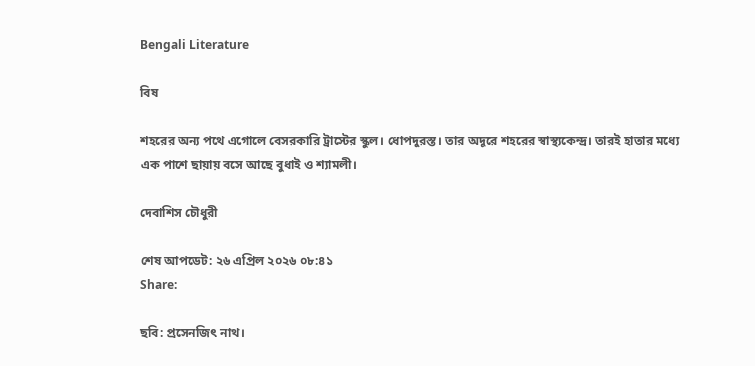Bengali Literature

বিষ

শহরের অন্য পথে এগোলে বেসরকারি ট্রাস্টের স্কুল। ধোপদুরস্ত। তার অদূরে শহরের স্বাস্থ্যকেন্দ্র। তারই হাতার মধ্যে এক পাশে ছায়ায় বসে আছে বুধাই ও শ্যামলী।

দেবাশিস চৌধুরী

শেষ আপডেট: ২৬ এপ্রিল ২০২৬ ০৮:৪১
Share:

ছবি: প্রসেনজিৎ নাথ।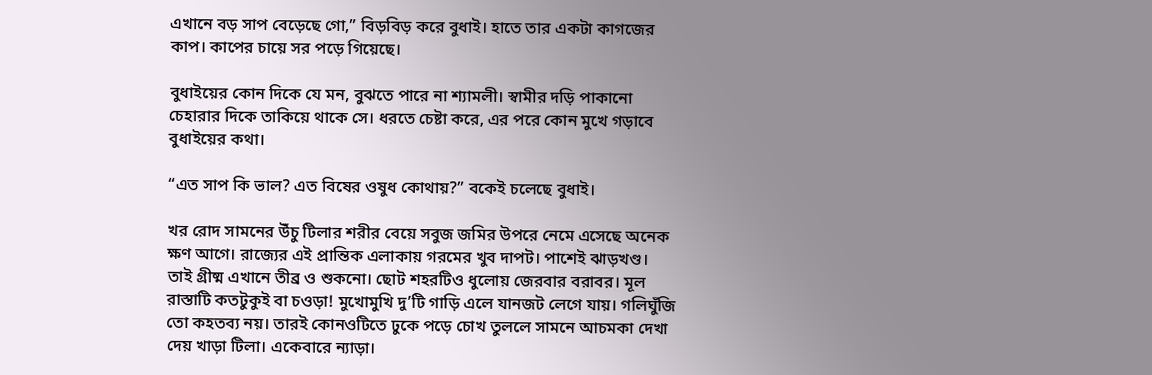এখানে বড় সাপ বেড়েছে গো,” বিড়বিড় করে বুধাই। হাতে তার একটা কাগজের কাপ। কাপের চায়ে সর পড়ে গিয়েছে।

বুধাইয়ের কোন দিকে যে মন, বুঝতে পারে না শ্যামলী। স্বামীর দড়ি পাকানো চেহারার দিকে তাকিয়ে থাকে সে। ধরতে চেষ্টা করে, এর পরে কোন মুখে গড়াবে বুধাইয়ের কথা।

“এত সাপ কি ভাল? এত বিষের ওষুধ কোথায়?” বকেই চলেছে বুধাই।

খর রোদ সামনের উঁচু টিলার শরীর বেয়ে সবুজ জমির উপরে নেমে এসেছে অনেক ক্ষণ আগে। রাজ্যের এই প্রান্তিক এলাকায় গরমের খুব দাপট। পাশেই ঝাড়খণ্ড। তাই গ্রীষ্ম এখানে তীব্র ও শুকনো। ছোট শহরটিও ধুলোয় জেরবার বরাবর। মূল রাস্তাটি কতটুকুই বা চওড়া! মুখোমুখি দু’টি গাড়ি এলে যানজট লেগে যায়। গলিঘুঁজি তো কহতব্য নয়। তারই কোনওটিতে ঢুকে পড়ে চোখ তুললে সামনে আচমকা দেখা দেয় খাড়া টিলা। একেবারে ন্যাড়া।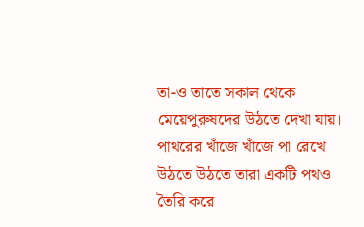তা-ও তাতে সকাল থেকে মেয়েপুরুষদের উঠতে দেখা যায়। পাথরের খাঁজে খাঁজে পা রেখে উঠতে উঠতে তারা একটি পথও তৈরি করে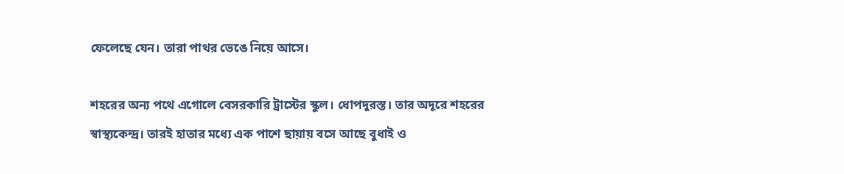ফেলেছে যেন। তারা পাথর ভেঙে নিয়ে আসে।

শহরের অন্য পথে এগোলে বেসরকারি ট্রাস্টের স্কুল। ধোপদুরস্ত। তার অদূরে শহরের স্বাস্থ্যকেন্দ্র। তারই হাতার মধ্যে এক পাশে ছায়ায় বসে আছে বুধাই ও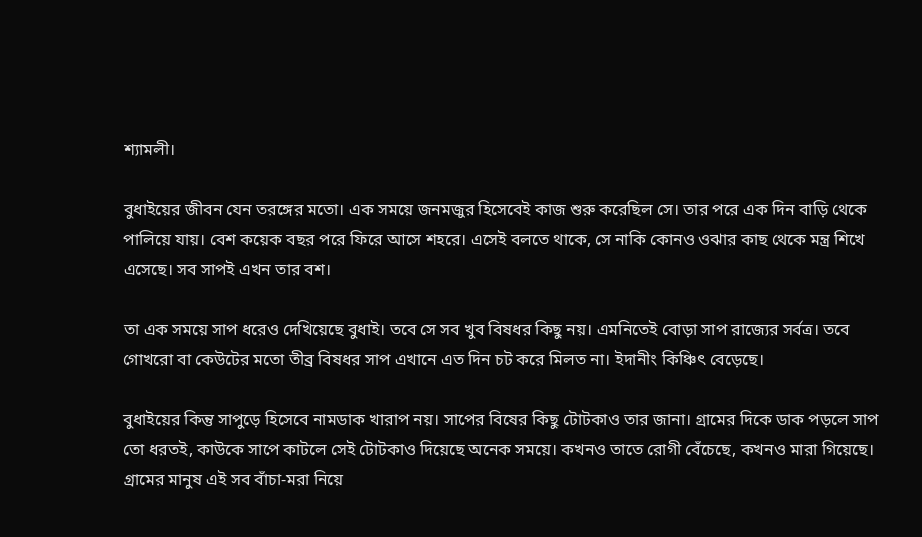শ্যামলী।

বুধাইয়ের জীবন যেন তরঙ্গের মতো। এক সময়ে জনমজুর হিসেবেই কাজ শুরু করেছিল সে। তার পরে এক দিন বাড়ি থেকে পালিয়ে যায়। বেশ কয়েক বছর পরে ফিরে আসে শহরে। এসেই বলতে থাকে, সে নাকি কোনও ওঝার কাছ থেকে মন্ত্র শিখে এসেছে। সব সাপই এখন তার বশ।

তা এক সময়ে সাপ ধরেও দেখিয়েছে বুধাই। তবে সে সব খুব বিষধর কিছু নয়। এমনিতেই বোড়া সাপ রাজ্যের সর্বত্র। তবে গোখরো বা কেউটের মতো তীব্র বিষধর সাপ এখানে এত দিন চট করে মিলত না। ইদানীং কিঞ্চিৎ বেড়েছে।

বুধাইয়ের কিন্তু সাপুড়ে হিসেবে নামডাক খারাপ নয়। সাপের বিষের কিছু টোটকাও তার জানা। গ্রামের দিকে ডাক পড়লে সাপ তো ধরতই, কাউকে সাপে কাটলে সেই টোটকাও দিয়েছে অনেক সময়ে। কখনও তাতে রোগী বেঁচেছে, কখনও মারা গিয়েছে। গ্রামের মানুষ এই সব বাঁচা-মরা নিয়ে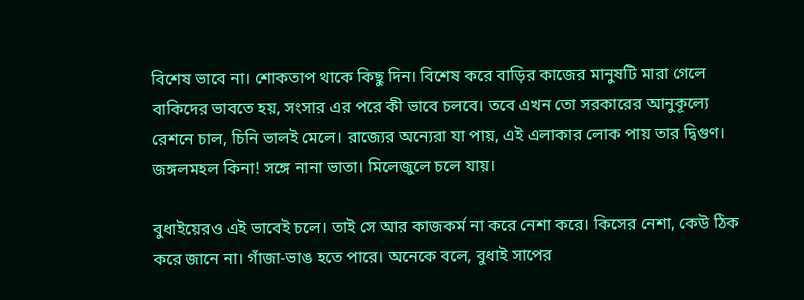বিশেষ ভাবে না। শোকতাপ থাকে কিছু দিন। বিশেষ করে বাড়ির কাজের মানুষটি মারা গেলে বাকিদের ভাবতে হয়, সংসার এর পরে কী ভাবে চলবে। তবে এখন তো সরকারের আনুকূল্যে রেশনে চাল, চিনি ভালই মেলে। রাজ্যের অন্যেরা যা পায়, এই এলাকার লোক পায় তার দ্বিগুণ। জঙ্গলমহল কিনা! সঙ্গে নানা ভাতা। মিলেজুলে চলে যায়।

বুধাইয়েরও এই ভাবেই চলে। তাই সে আর কাজকর্ম না করে নেশা করে। কিসের নেশা, কেউ ঠিক করে জানে না। গাঁজা-ভাঙ হতে পারে। অনেকে বলে, বুধাই সাপের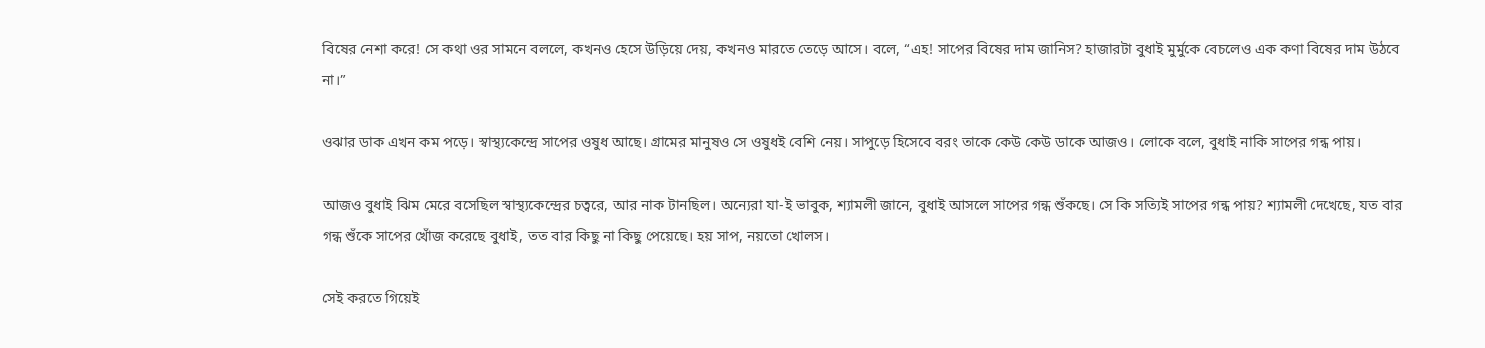বিষের নেশা করে! সে কথা ওর সামনে বললে, কখনও হেসে উড়িয়ে দেয়, কখনও মারতে তেড়ে আসে। বলে, “এহ! সাপের বিষের দাম জানিস? হাজারটা বুধাই মুর্মুকে বেচলেও এক কণা বিষের দাম উঠবে না।”

ওঝার ডাক এখন কম পড়ে। স্বাস্থ্যকেন্দ্রে সাপের ওষুধ আছে। গ্রামের মানুষও সে ওষুধই বেশি নেয়। সাপুড়ে হিসেবে বরং তাকে কেউ কেউ ডাকে আজও। লোকে বলে, বুধাই নাকি সাপের গন্ধ পায়।

আজও বুধাই ঝিম মেরে বসেছিল স্বাস্থ্যকেন্দ্রের চত্বরে, আর নাক টানছিল। অন্যেরা যা-ই ভাবুক, শ্যামলী জানে, বুধাই আসলে সাপের গন্ধ শুঁকছে। সে কি সত্যিই সাপের গন্ধ পায়? শ্যামলী দেখেছে, যত বার গন্ধ শুঁকে সাপের খোঁজ করেছে বুধাই, তত বার কিছু না কিছু পেয়েছে। হয় সাপ, নয়তো খোলস।

সেই করতে গিয়েই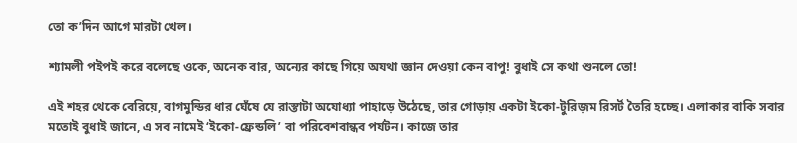তো ক’দিন আগে মারটা খেল।

শ্যামলী পইপই করে বলেছে ওকে, অনেক বার, অন্যের কাছে গিয়ে অযথা জ্ঞান দেওয়া কেন বাপু! বুধাই সে কথা শুনলে তো!

এই শহর থেকে বেরিয়ে, বাগমুন্ডির ধার ঘেঁষে যে রাস্তাটা অযোধ্যা পাহাড়ে উঠেছে, তার গোড়ায় একটা ইকো-টুরিজ়ম রিসর্ট তৈরি হচ্ছে। এলাকার বাকি সবার মতোই বুধাই জানে, এ সব নামেই ‘ইকো-ফ্রেন্ডলি’ বা পরিবেশবান্ধব পর্যটন। কাজে তার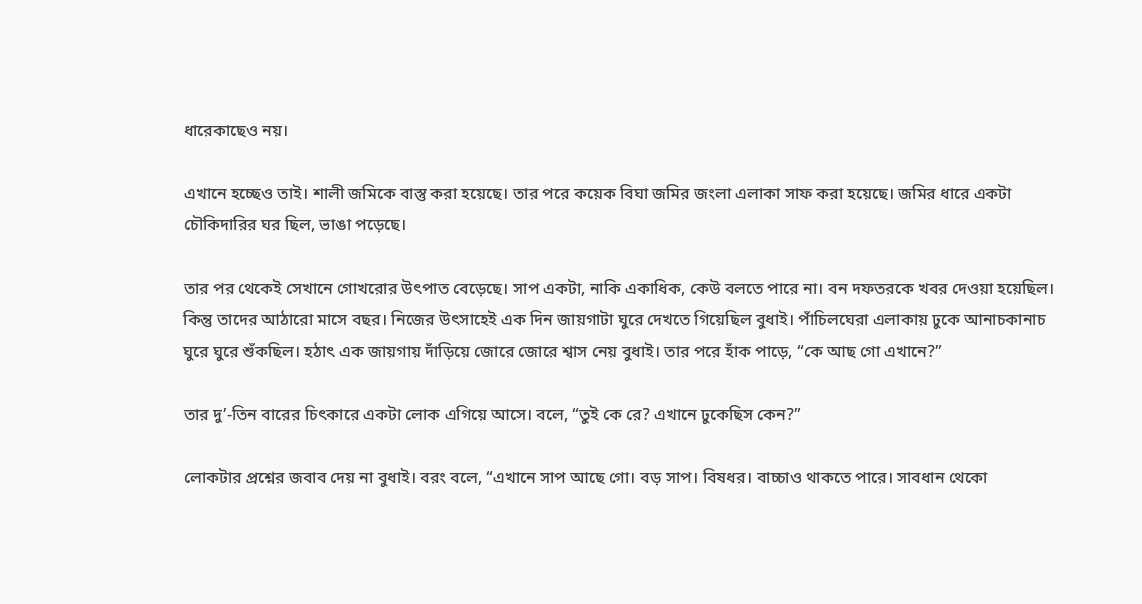ধারেকাছেও নয়।

এখানে হচ্ছেও তাই। শালী জমিকে বাস্তু করা হয়েছে। তার পরে কয়েক বিঘা জমির জংলা এলাকা সাফ করা হয়েছে। জমির ধারে একটা চৌকিদারির ঘর ছিল, ভাঙা পড়েছে।

তার পর থেকেই সেখানে গোখরোর উৎপাত বেড়েছে। সাপ একটা, নাকি একাধিক, কেউ বলতে পারে না। বন দফতরকে খবর দেওয়া হয়েছিল। কিন্তু তাদের আঠারো মাসে বছর। নিজের উৎসাহেই এক দিন জায়গাটা ঘুরে দেখতে গিয়েছিল বুধাই। পাঁচিলঘেরা এলাকায় ঢুকে আনাচকানাচ ঘুরে ঘুরে শুঁকছিল। হঠাৎ এক জায়গায় দাঁড়িয়ে জোরে জোরে শ্বাস নেয় বুধাই। তার পরে হাঁক পাড়ে, “কে আছ গো এখানে?”

তার দু’-তিন বারের চিৎকারে একটা লোক এগিয়ে আসে। বলে, “তুই কে রে? এখানে ঢুকেছিস কেন?”

লোকটার প্রশ্নের জবাব দেয় না বুধাই। বরং বলে, “এখানে সাপ আছে গো। বড় সাপ। বিষধর। বাচ্চাও থাকতে পারে। সাবধান থেকো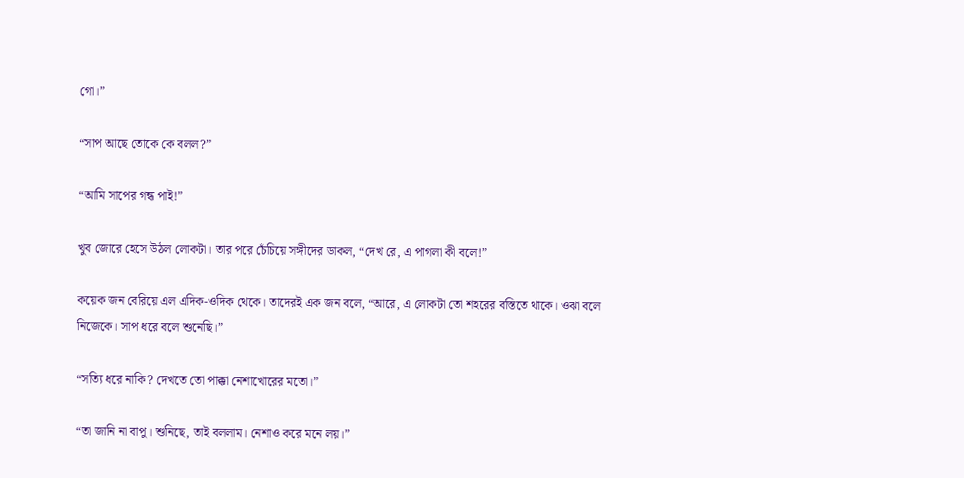গো।”

“সাপ আছে তোকে কে বলল?”

“আমি সাপের গন্ধ পাই!”

খুব জোরে হেসে উঠল লোকটা। তার পরে চেঁচিয়ে সঙ্গীদের ডাকল, “দেখ রে, এ পাগলা কী বলে!”

কয়েক জন বেরিয়ে এল এদিক-ওদিক থেকে। তাদেরই এক জন বলে, “আরে, এ লোকটা তো শহরের বস্তিতে থাকে। ওঝা বলে নিজেকে। সাপ ধরে বলে শুনেছি।”

“সত্যি ধরে নাকি? দেখতে তো পাক্কা নেশাখোরের মতো।”

“তা জানি না বাপু। শুনিছে, তাই বললাম। নেশাও করে মনে লয়।”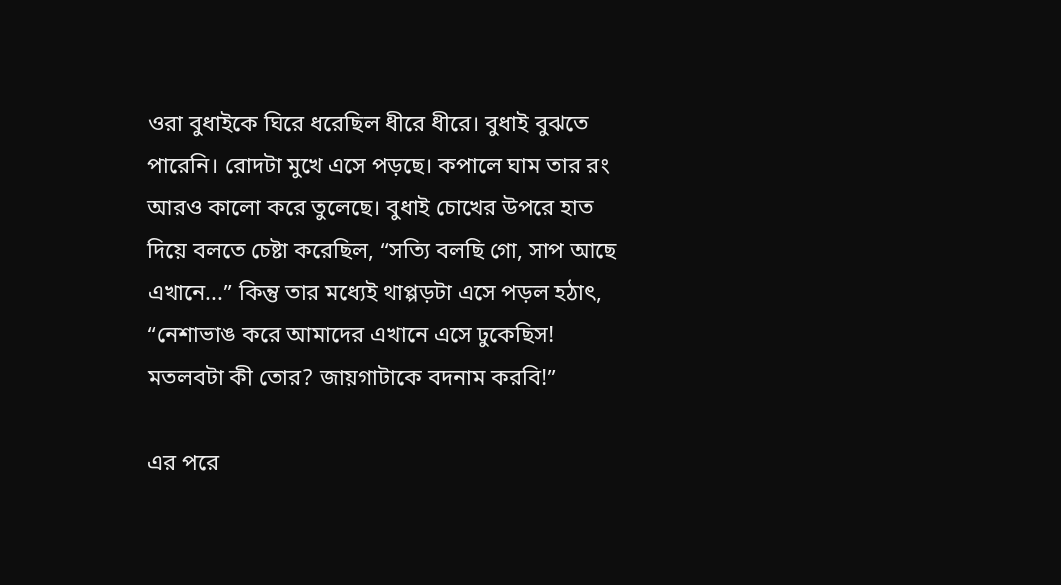ওরা বুধাইকে ঘিরে ধরেছিল ধীরে ধীরে। বুধাই বুঝতে পারেনি। রোদটা মুখে এসে পড়ছে। কপালে ঘাম তার রং আরও কালো করে তুলেছে। বুধাই চোখের উপরে হাত দিয়ে বলতে চেষ্টা করেছিল, “সত্যি বলছি গো, সাপ আছে এখানে...” কিন্তু তার মধ্যেই থাপ্পড়টা এসে পড়ল হঠাৎ, “নেশাভাঙ করে আমাদের এখানে এসে ঢুকেছিস! মতলবটা কী তোর? জায়গাটাকে বদনাম করবি!”

এর পরে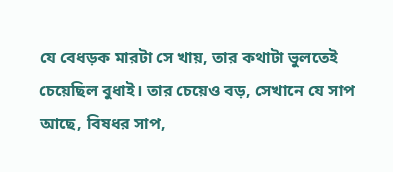যে বেধড়ক মারটা সে খায়, তার কথাটা ভুলতেই চেয়েছিল বুধাই। তার চেয়েও বড়, সেখানে যে সাপ আছে, বিষধর সাপ,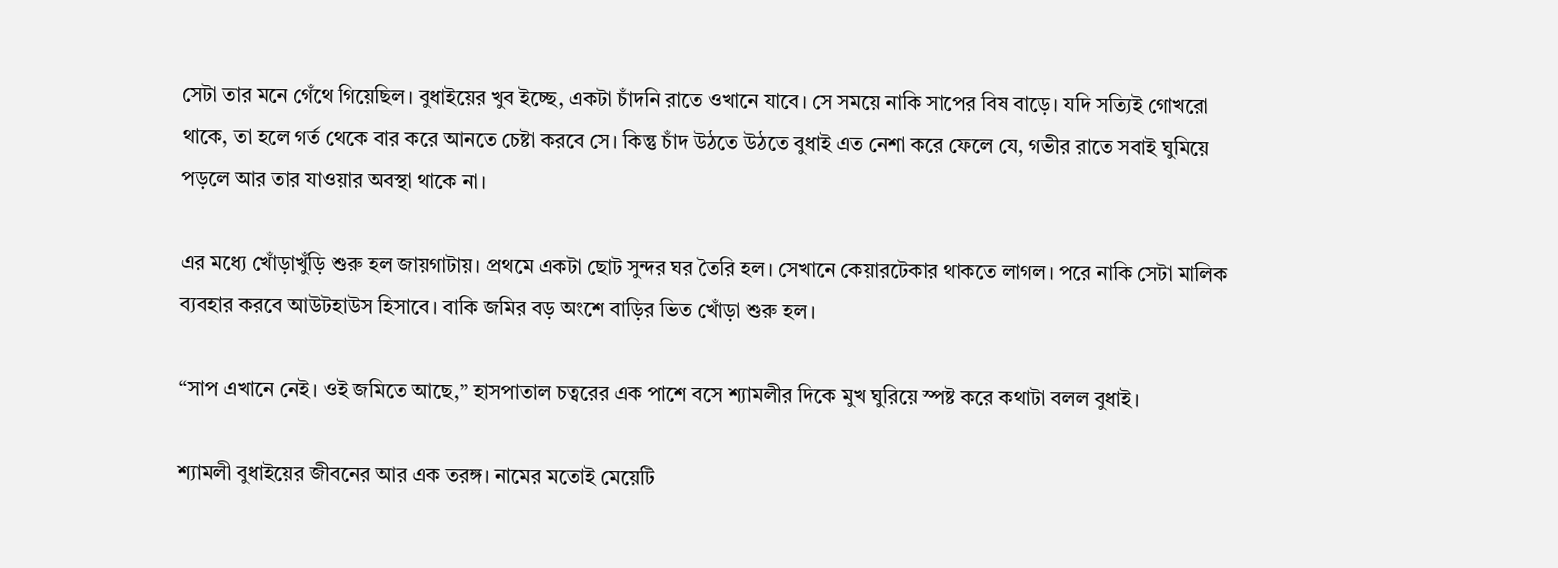সেটা তার মনে গেঁথে গিয়েছিল। বুধাইয়ের খুব ইচ্ছে, একটা চাঁদনি রাতে ওখানে যাবে। সে সময়ে নাকি সাপের বিষ বাড়ে। যদি সত্যিই গোখরো থাকে, তা হলে গর্ত থেকে বার করে আনতে চেষ্টা করবে সে। কিন্তু চাঁদ উঠতে উঠতে বুধাই এত নেশা করে ফেলে যে, গভীর রাতে সবাই ঘুমিয়ে পড়লে আর তার যাওয়ার অবস্থা থাকে না।

এর মধ্যে খোঁড়াখুঁড়ি শুরু হল জায়গাটায়। প্রথমে একটা ছোট সুন্দর ঘর তৈরি হল। সেখানে কেয়ারটেকার থাকতে লাগল। পরে নাকি সেটা মালিক ব্যবহার করবে আউটহাউস হিসাবে। বাকি জমির বড় অংশে বাড়ির ভিত খোঁড়া শুরু হল।

“সাপ এখানে নেই। ওই জমিতে আছে,” হাসপাতাল চত্বরের এক পাশে বসে শ্যামলীর দিকে মুখ ঘুরিয়ে স্পষ্ট করে কথাটা বলল বুধাই।

শ্যামলী বুধাইয়ের জীবনের আর এক তরঙ্গ। নামের মতোই মেয়েটি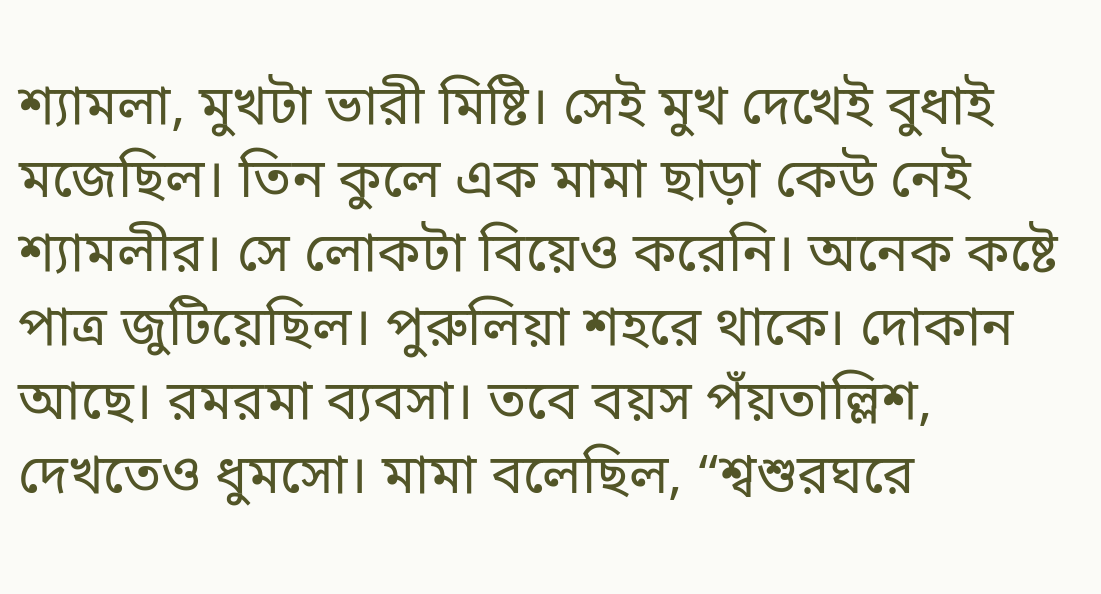শ্যামলা, মুখটা ভারী মিষ্টি। সেই মুখ দেখেই বুধাই মজেছিল। তিন কুলে এক মামা ছাড়া কেউ নেই শ্যামলীর। সে লোকটা বিয়েও করেনি। অনেক কষ্টে পাত্র জুটিয়েছিল। পুরুলিয়া শহরে থাকে। দোকান আছে। রমরমা ব্যবসা। তবে বয়স পঁয়তাল্লিশ, দেখতেও ধুমসো। মামা বলেছিল, “শ্বশুরঘরে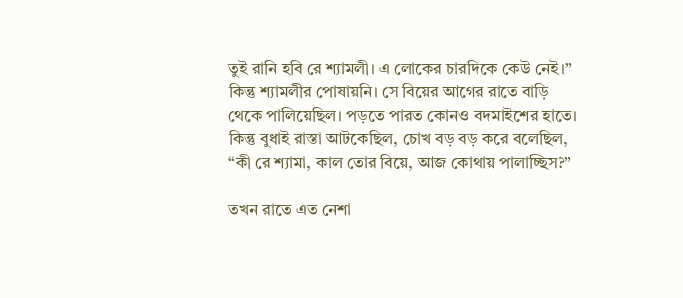তুই রানি হবি রে শ্যামলী। এ লোকের চারদিকে কেউ নেই।” কিন্তু শ্যামলীর পোষায়নি। সে বিয়ের আগের রাতে বাড়ি থেকে পালিয়েছিল। পড়তে পারত কোনও বদমাইশের হাতে। কিন্তু বুধাই রাস্তা আটকেছিল, চোখ বড় বড় করে বলেছিল, “কী রে শ্যামা, কাল তোর বিয়ে, আজ কোথায় পালাচ্ছিস?”

তখন রাতে এত নেশা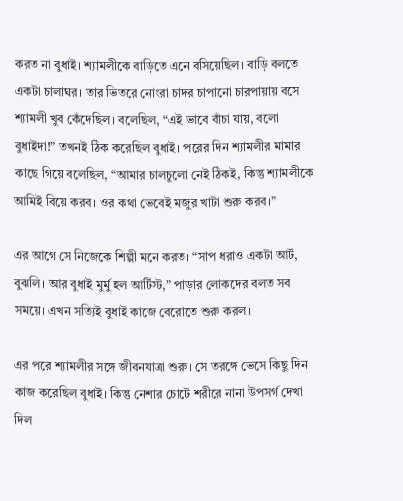করত না বুধাই। শ্যামলীকে বাড়িতে এনে বসিয়েছিল। বাড়ি বলতে একটা চালাঘর। তার ভিতরে নোংরা চাদর চাপানো চারপায়ায় বসে শ্যামলী খুব কেঁদেছিল। বলেছিল, “এই ভাবে বাঁচা যায়, বলো বুধাইদা!” তখনই ঠিক করেছিল বুধাই। পরের দিন শ্যামলীর মামার কাছে গিয়ে বলেছিল, “আমার চালচুলো নেই ঠিকই, কিন্তু শ্যামলীকে আমিই বিয়ে করব। ওর কথা ভেবেই মজুর খাটা শুরু করব।”

এর আগে সে নিজেকে শিল্পী মনে করত। “সাপ ধরাও একটা আর্ট, বুঝলি। আর বুধাই মুর্মু হল আর্টিস্ট,” পাড়ার লোকদের বলত সব সময়ে। এখন সত্যিই বুধাই কাজে বেরোতে শুরু করল।

এর পরে শ্যামলীর সঙ্গে জীবনযাত্রা শুরু। সে তরঙ্গে ভেসে কিছু দিন কাজ করেছিল বুধাই। কিন্তু নেশার চোটে শরীরে নানা উপসর্গ দেখা দিল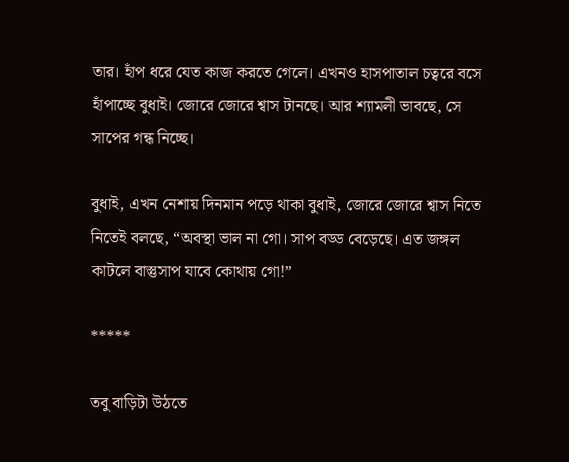তার। হাঁপ ধরে যেত কাজ করতে গেলে। এখনও হাসপাতাল চত্বরে বসে হাঁপাচ্ছে বুধাই। জোরে জোরে শ্বাস টানছে। আর শ্যামলী ভাবছে, সে সাপের গন্ধ নিচ্ছে।

বুধাই, এখন নেশায় দিনমান পড়ে থাকা বুধাই, জোরে জোরে শ্বাস নিতে নিতেই বলছে, “অবস্থা ভাল না গো। সাপ বড্ড বেড়েছে। এত জঙ্গল কাটলে বাস্তুসাপ যাবে কোথায় গো!”

*****

তবু বাড়িটা উঠতে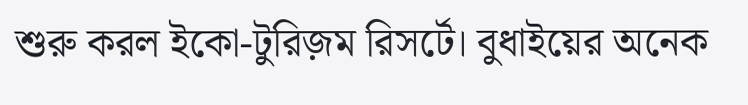শুরু করল ইকো-টুরিজ়ম রিসর্টে। বুধাইয়ের অনেক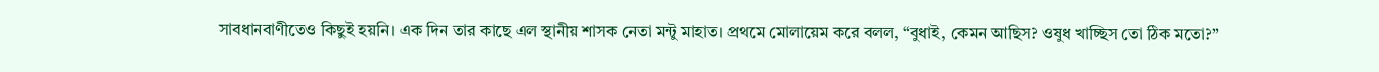সাবধানবাণীতেও কিছুই হয়নি। এক দিন তার কাছে এল স্থানীয় শাসক নেতা মন্টু মাহাত। প্রথমে মোলায়েম করে বলল, “বুধাই, কেমন আছিস? ওষুধ খাচ্ছিস তো ঠিক মতো?”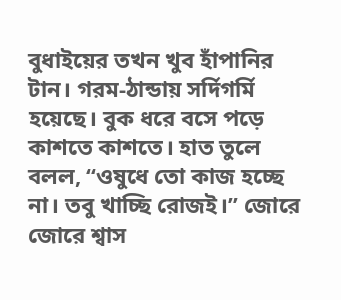বুধাইয়ের তখন খুব হাঁপানির টান। গরম-ঠান্ডায় সর্দিগর্মি হয়েছে। বুক ধরে বসে পড়ে কাশতে কাশতে। হাত তুলে বলল, “ওষুধে তো কাজ হচ্ছে না। তবু খাচ্ছি রোজই।” জোরে জোরে শ্বাস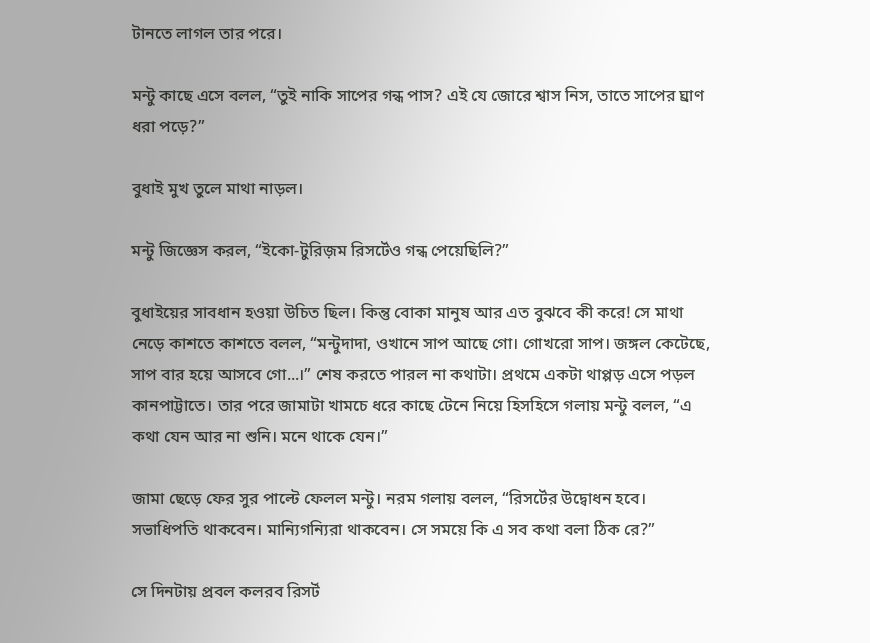টানতে লাগল তার পরে।

মন্টু কাছে এসে বলল, “তুই নাকি সাপের গন্ধ পাস? এই যে জোরে শ্বাস নিস, তাতে সাপের ঘ্রাণ ধরা পড়ে?”

বুধাই মুখ তুলে মাথা নাড়ল।

মন্টু জিজ্ঞেস করল, “ইকো-টুরিজ়ম রিসর্টেও গন্ধ পেয়েছিলি?”

বুধাইয়ের সাবধান হওয়া উচিত ছিল। কিন্তু বোকা মানুষ আর এত বুঝবে কী করে! সে মাথা নেড়ে কাশতে কাশতে বলল, “মন্টুদাদা, ওখানে সাপ আছে গো। গোখরো সাপ। জঙ্গল কেটেছে, সাপ বার হয়ে আসবে গো...।” শেষ করতে পারল না কথাটা। প্রথমে একটা থাপ্পড় এসে পড়ল কানপাট্টাতে। তার পরে জামাটা খামচে ধরে কাছে টেনে নিয়ে হিসহিসে গলায় মন্টু বলল, “এ কথা যেন আর না শুনি। মনে থাকে যেন।”

জামা ছেড়ে ফের সুর পাল্টে ফেলল মন্টু। নরম গলায় বলল, “রিসর্টের উদ্বোধন হবে। সভাধিপতি থাকবেন। মান্যিগন্যিরা থাকবেন। সে সময়ে কি এ সব কথা বলা ঠিক রে?”

সে দিনটায় প্রবল কলরব রিসর্ট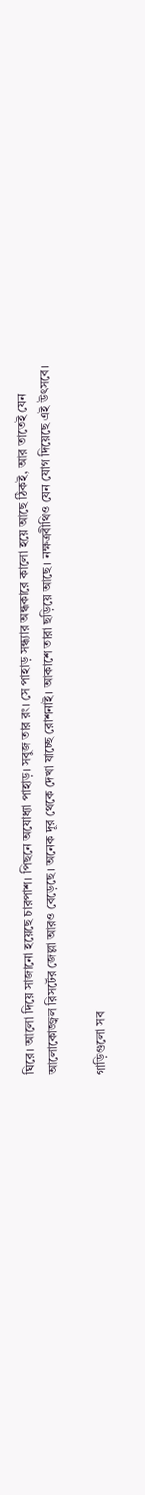ঘিরে। আলো দিয়ে সাজানো হয়েছে চারপাশ। পিছনে অযোধ্যা পাহাড়। সবুজ তার রং। সে পাহাড় সন্ধ্যার অন্ধকারে কালো হয়ে আছে ঠিকই, আর তাতেই যেন আলোকোজ্জ্বল রিসর্টের জেল্লা আরও বেড়েছে। অনেক দূর থেকে দেখা যাচ্ছে রোশনাই। আকাশে তারা ছড়িয়ে আছে। নক্ষত্রবীথিও যেন যোগ দিয়েছে এই উৎসবে।

গাড়িগুলো সব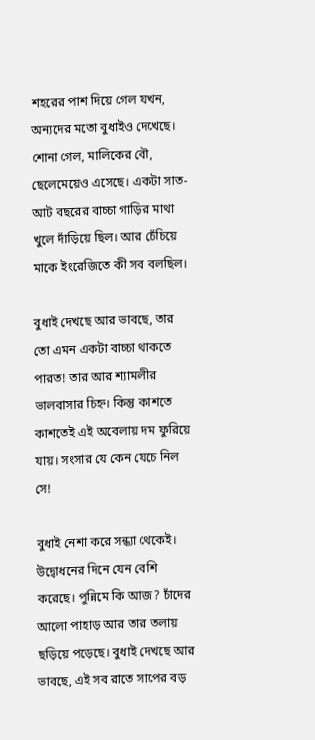শহরের পাশ দিয়ে গেল যখন, অন্যদের মতো বুধাইও দেখেছে। শোনা গেল, মালিকের বৌ, ছেলেমেয়েও এসেছে। একটা সাত-আট বছরের বাচ্চা গাড়ির মাথা খুলে দাঁড়িয়ে ছিল। আর চেঁচিয়ে মাকে ইংরেজিতে কী সব বলছিল।

বুধাই দেখছে আর ভাবছে, তার তো এমন একটা বাচ্চা থাকতে পারত! তার আর শ্যামলীর ভালবাসার চিহ্ন। কিন্তু কাশতে কাশতেই এই অবেলায় দম ফুরিয়ে যায়। সংসার যে কেন যেচে নিল সে!

বুধাই নেশা করে সন্ধ্যা থেকেই। উদ্বোধনের দিনে যেন বেশি করেছে। পুন্নিমে কি আজ? চাঁদের আলো পাহাড় আর তার তলায় ছড়িয়ে পড়েছে। বুধাই দেখছে আর ভাবছে, এই সব রাতে সাপের বড়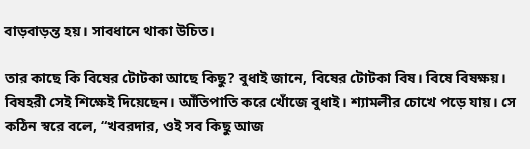বাড়বাড়ন্ত হয়। সাবধানে থাকা উচিত।

তার কাছে কি বিষের টোটকা আছে কিছু? বুধাই জানে, বিষের টোটকা বিষ। বিষে বিষক্ষয়। বিষহরী সেই শিক্ষেই দিয়েছেন। আঁতিপাতি করে খোঁজে বুধাই। শ্যামলীর চোখে পড়ে যায়। সে কঠিন স্বরে বলে, “খবরদার, ওই সব কিছু আজ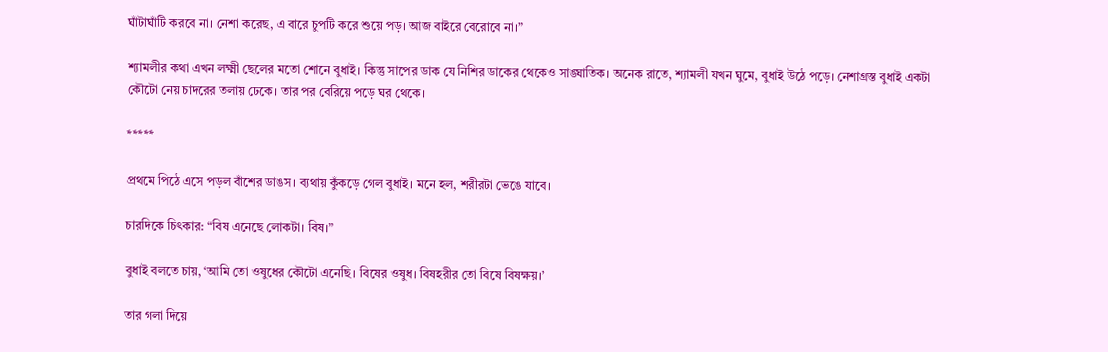ঘাঁটাঘাঁটি করবে না। নেশা করেছ, এ বারে চুপটি করে শুয়ে পড়। আজ বাইরে বেরোবে না।”

শ্যামলীর কথা এখন লক্ষ্মী ছেলের মতো শোনে বুধাই। কিন্তু সাপের ডাক যে নিশির ডাকের থেকেও সাঙ্ঘাতিক। অনেক রাতে, শ্যামলী যখন ঘুমে, বুধাই উঠে পড়ে। নেশাগ্রস্ত বুধাই একটা কৌটো নেয় চাদরের তলায় ঢেকে। তার পর বেরিয়ে পড়ে ঘর থেকে।

*****

প্রথমে পিঠে এসে পড়ল বাঁশের ডাঙস। ব্যথায় কুঁকড়ে গেল বুধাই। মনে হল, শরীরটা ভেঙে যাবে।

চারদিকে চিৎকার: “বিষ এনেছে লোকটা। বিষ।”

বুধাই বলতে চায়, ‘আমি তো ওষুধের কৌটো এনেছি। বিষের ওষুধ। বিষহরীর তো বিষে বিষক্ষয়।’

তার গলা দিয়ে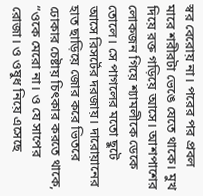স্বর বেরোয় না। পরের পর প্রবল মারে শরীরটা ভেঙে যেতে থাকে। মুখ দিয়ে রক্ত গড়িয়ে আসে। আশপাশের লোকজন গিয়ে শ্যামলীকে ডেকে তোলে। সে পাগলের মতো ছুটে আসে রিসর্টের দরজায়। দারোয়ানের হাত ছাড়িয়ে জোর করে ভিতরে ঢোকার চেষ্টায় চিৎকার করতে থাকে, “ওকে মেরো না। ও যে সাপের রোজা। ও ওষুধ নিয়ে এসেছে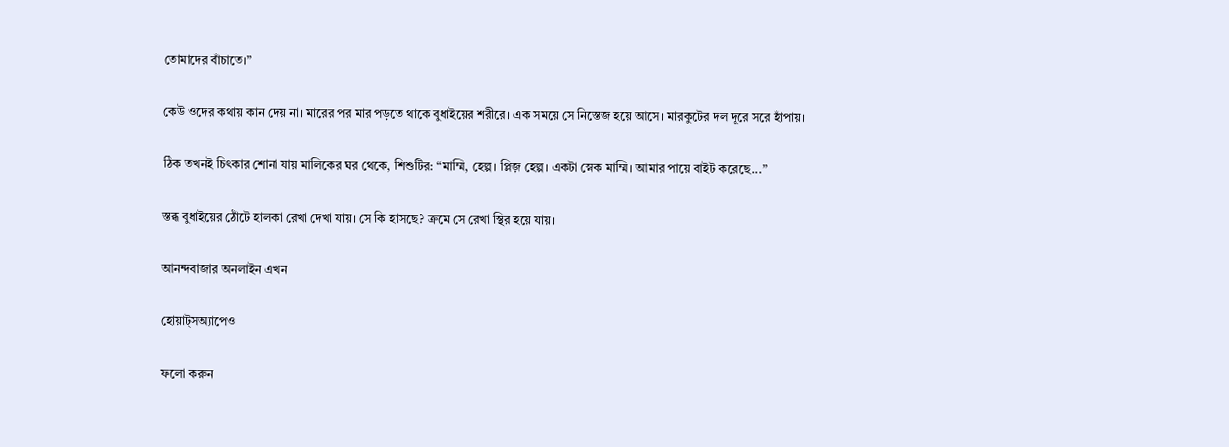তোমাদের বাঁচাতে।”

কেউ ওদের কথায় কান দেয় না। মারের পর মার পড়তে থাকে বুধাইয়ের শরীরে। এক সময়ে সে নিস্তেজ হয়ে আসে। মারকুটের দল দূরে সরে হাঁপায়।

ঠিক তখনই চিৎকার শোনা যায় মালিকের ঘর থেকে, শিশুটির: “মাম্মি, হেল্প। প্লিজ় হেল্প। একটা স্নেক মাম্মি। আমার পায়ে বাইট করেছে...”

স্তব্ধ বুধাইয়ের ঠোঁটে হালকা রেখা দেখা যায়। সে কি হাসছে? ক্রমে সে রেখা স্থির হয়ে যায়।

আনন্দবাজার অনলাইন এখন

হোয়াট্‌সঅ্যাপেও

ফলো করুন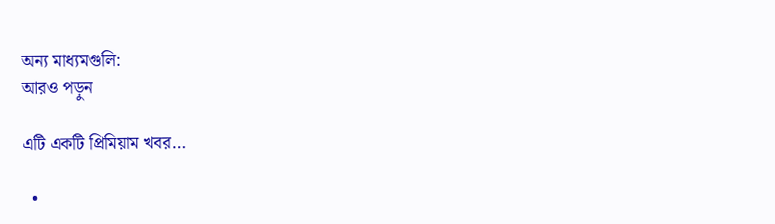অন্য মাধ্যমগুলি:
আরও পড়ুন

এটি একটি প্রিমিয়াম খবর…

  •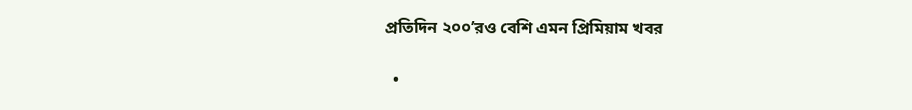প্রতিদিন ২০০’রও বেশি এমন প্রিমিয়াম খবর

  •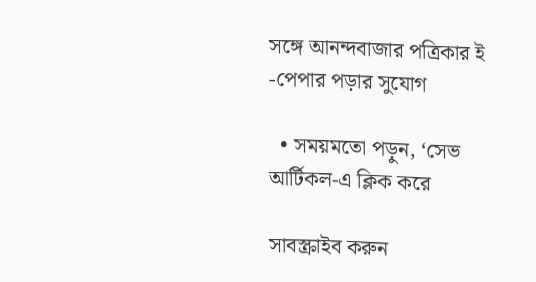সঙ্গে আনন্দবাজার পত্রিকার ই -পেপার পড়ার সুযোগ

  • সময়মতো পড়ুন, ‘সেভ আর্টিকল-এ ক্লিক করে

সাবস্ক্রাইব করুন